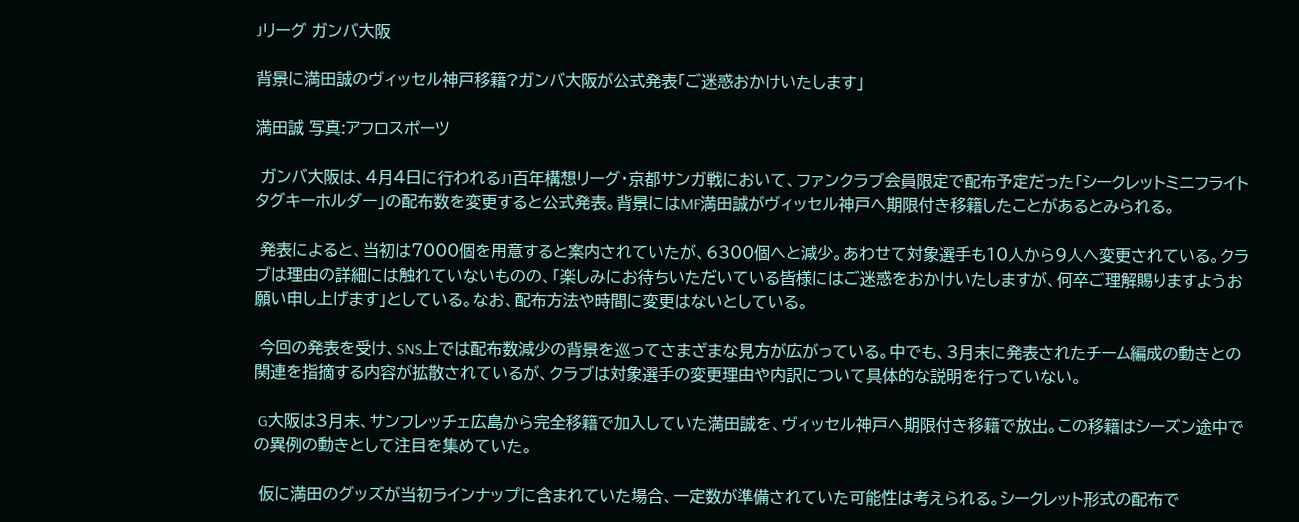Jリーグ ガンバ大阪

背景に満田誠のヴィッセル神戸移籍?ガンバ大阪が公式発表「ご迷惑おかけいたします」

満田誠 写真:アフロスポーツ

 ガンバ大阪は、4月4日に行われるJ1百年構想リーグ・京都サンガ戦において、ファンクラブ会員限定で配布予定だった「シークレットミニフライトタグキーホルダー」の配布数を変更すると公式発表。背景にはMF満田誠がヴィッセル神戸へ期限付き移籍したことがあるとみられる。

 発表によると、当初は7000個を用意すると案内されていたが、6300個へと減少。あわせて対象選手も10人から9人へ変更されている。クラブは理由の詳細には触れていないものの、「楽しみにお待ちいただいている皆様にはご迷惑をおかけいたしますが、何卒ご理解賜りますようお願い申し上げます」としている。なお、配布方法や時間に変更はないとしている。

 今回の発表を受け、SNS上では配布数減少の背景を巡ってさまざまな見方が広がっている。中でも、3月末に発表されたチーム編成の動きとの関連を指摘する内容が拡散されているが、クラブは対象選手の変更理由や内訳について具体的な説明を行っていない。

 G大阪は3月末、サンフレッチェ広島から完全移籍で加入していた満田誠を、ヴィッセル神戸へ期限付き移籍で放出。この移籍はシーズン途中での異例の動きとして注目を集めていた。

 仮に満田のグッズが当初ラインナップに含まれていた場合、一定数が準備されていた可能性は考えられる。シークレット形式の配布で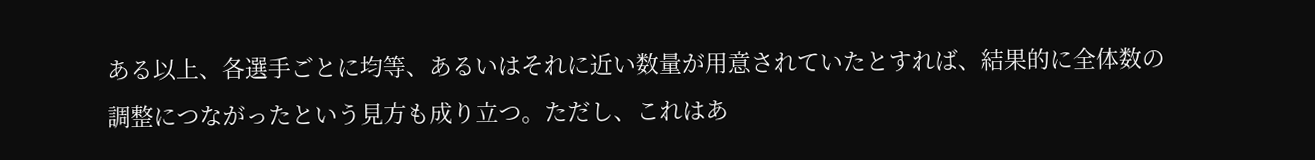ある以上、各選手ごとに均等、あるいはそれに近い数量が用意されていたとすれば、結果的に全体数の調整につながったという見方も成り立つ。ただし、これはあ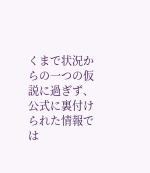くまで状況からの一つの仮説に過ぎず、公式に裏付けられた情報では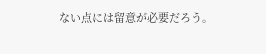ない点には留意が必要だろう。